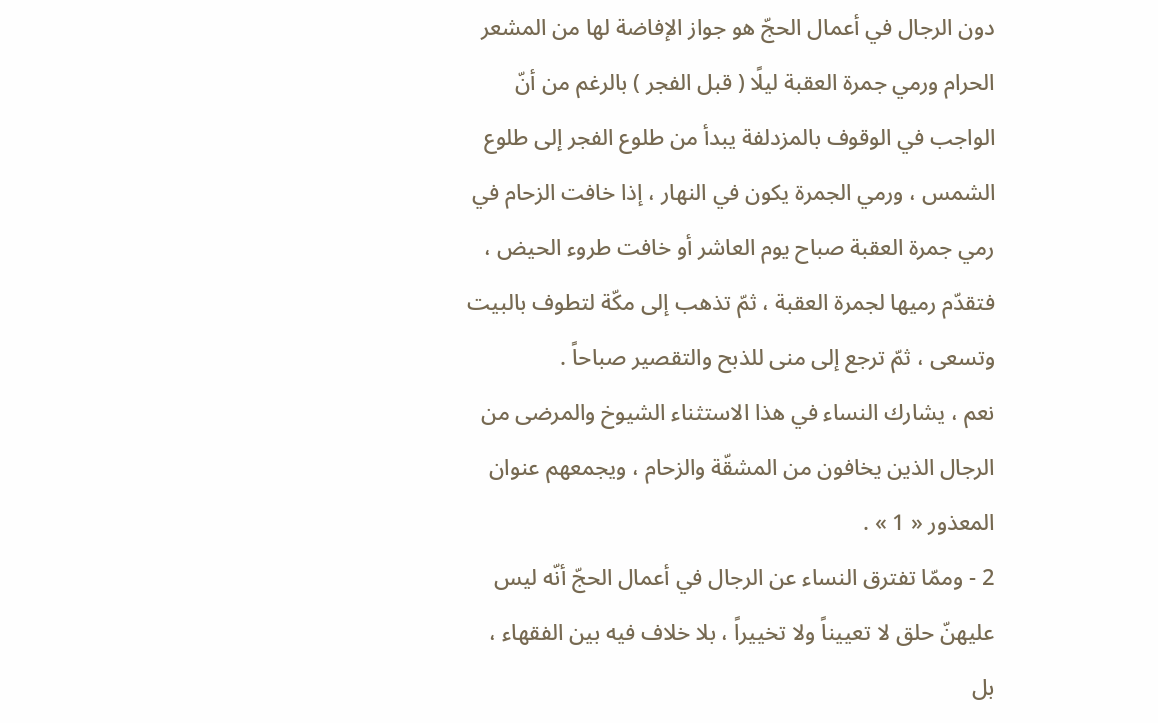دون الرجال في أعمال الحجّ هو جواز الإفاضة لها من المشعر الحرام ورمي جمرة العقبة ليلًا ( قبل الفجر ) بالرغم من أنّ الواجب في الوقوف بالمزدلفة يبدأ من طلوع الفجر إلى طلوع الشمس ، ورمي الجمرة يكون في النهار ، إذا خافت الزحام في رمي جمرة العقبة صباح يوم العاشر أو خافت طروء الحيض ، فتقدّم رميها لجمرة العقبة ، ثمّ تذهب إلى مكّة لتطوف بالبيت وتسعى ، ثمّ ترجع إلى منى للذبح والتقصير صباحاً .
نعم ، يشارك النساء في هذا الاستثناء الشيوخ والمرضى من الرجال الذين يخافون من المشقّة والزحام ، ويجمعهم عنوان المعذور « 1 » .
2 - وممّا تفترق النساء عن الرجال في أعمال الحجّ أنّه ليس عليهنّ حلق لا تعييناً ولا تخييراً ، بلا خلاف فيه بين الفقهاء ، بل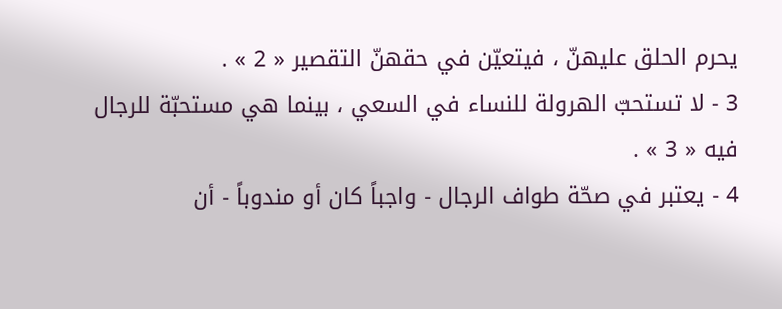يحرم الحلق عليهنّ ، فيتعيّن في حقهنّ التقصير « 2 » .
3 - لا تستحبّ الهرولة للنساء في السعي ، بينما هي مستحبّة للرجال فيه « 3 » .
4 - يعتبر في صحّة طواف الرجال - واجباً كان أو مندوباً - أن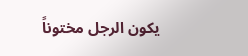يكون الرجل مختوناً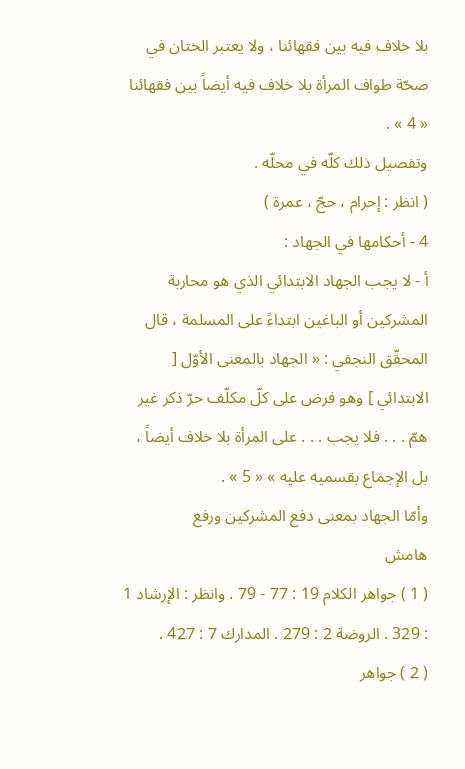بلا خلاف فيه بين فقهائنا ، ولا يعتبر الختان في صحّة طواف المرأة بلا خلاف فيه أيضاً بين فقهائنا « 4 » .
وتفصيل ذلك كلّه في محلّه .
( انظر : إحرام ، حجّ ، عمرة )
4 - أحكامها في الجهاد :
أ - لا يجب الجهاد الابتدائي الذي هو محاربة المشركين أو الباغين ابتداءً على المسلمة ، قال المحقّق النجفي : « الجهاد بالمعنى الأوّل [ الابتدائي ] وهو فرض على كلّ مكلّف حرّ ذكر غير همّ . . . فلا يجب . . . على المرأة بلا خلاف أيضاً ، بل الإجماع بقسميه عليه » « 5 » .
وأمّا الجهاد بمعنى دفع المشركين ورفع
هامش
( 1 ) جواهر الكلام 19 : 77 - 79 . وانظر : الإرشاد 1 : 329 . الروضة 2 : 279 . المدارك 7 : 427 .
( 2 ) جواهر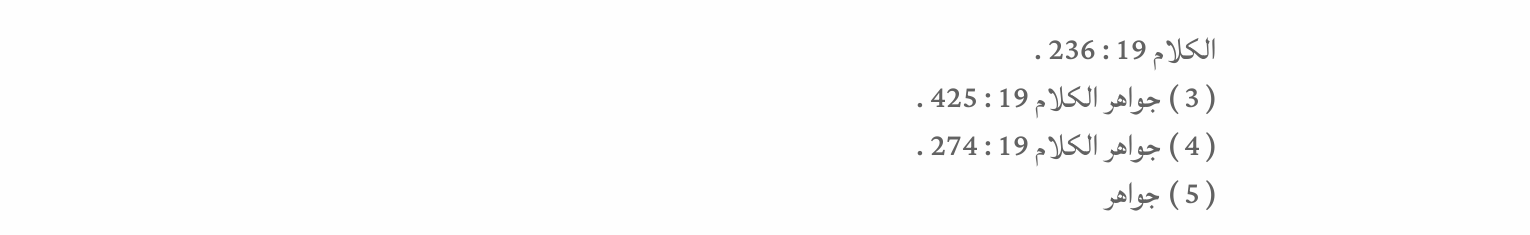الكلام 19 : 236 .
( 3 ) جواهر الكلام 19 : 425 .
( 4 ) جواهر الكلام 19 : 274 .
( 5 ) جواهر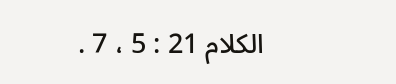الكلام 21 : 5 ، 7 .